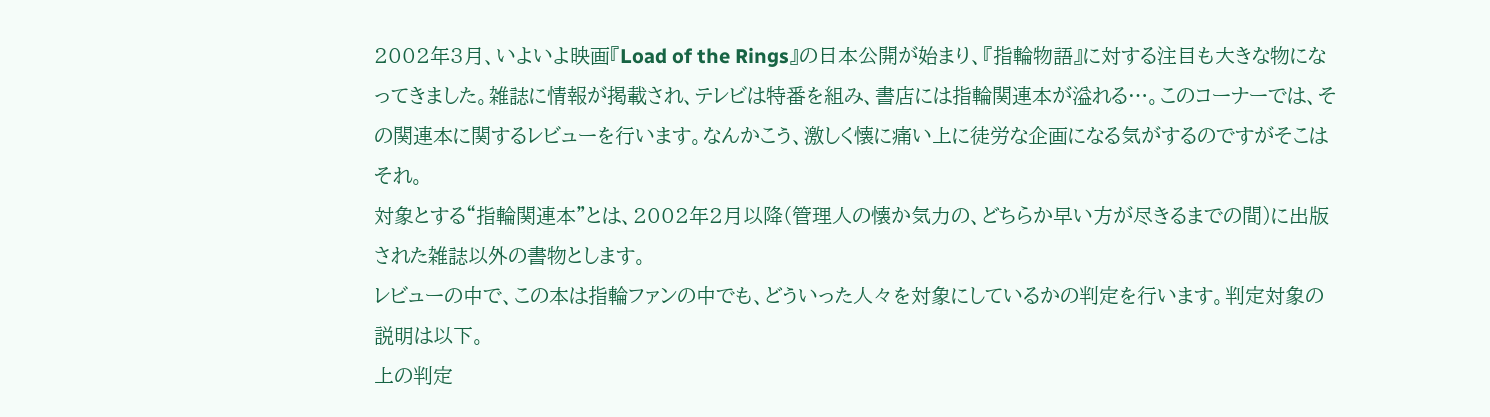2002年3月、いよいよ映画『Load of the Rings』の日本公開が始まり、『指輪物語』に対する注目も大きな物になってきました。雑誌に情報が掲載され、テレビは特番を組み、書店には指輪関連本が溢れる…。このコーナーでは、その関連本に関するレビューを行います。なんかこう、激しく懐に痛い上に徒労な企画になる気がするのですがそこはそれ。
対象とする“指輪関連本”とは、2002年2月以降(管理人の懐か気力の、どちらか早い方が尽きるまでの間)に出版された雑誌以外の書物とします。
レビューの中で、この本は指輪ファンの中でも、どういった人々を対象にしているかの判定を行います。判定対象の説明は以下。
上の判定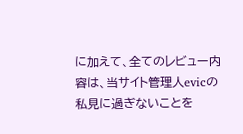に加えて、全てのレビュー内容は、当サイト管理人evicの私見に過ぎないことを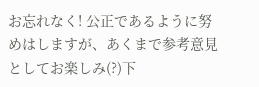お忘れなく! 公正であるように努めはしますが、あくまで参考意見としてお楽しみ(?)下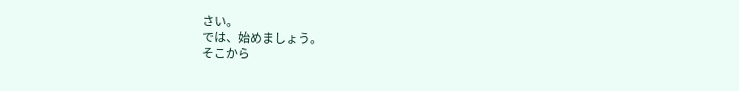さい。
では、始めましょう。
そこから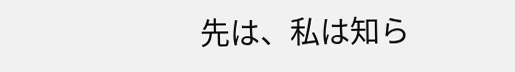先は、私は知ら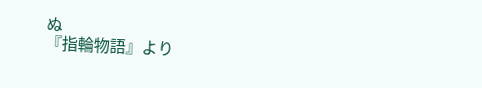ぬ
『指輪物語』より